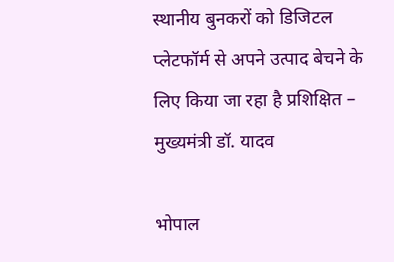स्थानीय बुनकरों को डिजिटल प्लेटफॉर्म से अपने उत्पाद बेचने के लिए किया जा रहा है प्रशिक्षित – मुख्यमंत्री डॉ. यादव

भोपाल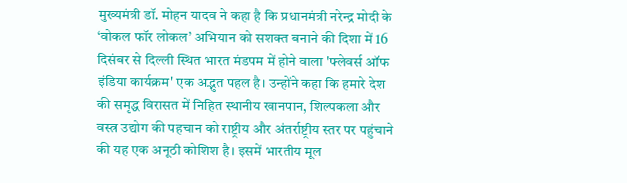मुख्यमंत्री डॉ. मोहन यादव ने कहा है कि प्रधानमंत्री नरेन्द्र मोदी के ‘वोकल फॉर लोकल’ अभियान को सशक्त बनाने की दिशा में 16 दिसंबर से दिल्ली स्थित भारत मंडपम में होने वाला 'फ्लेवर्स ऑफ इंडिया कार्यक्रम' एक अद्भुत पहल है। उन्होंने कहा कि हमारे देश की समृद्ध विरासत में निहित स्थानीय खानपान, शिल्पकला और वस्त्र उद्योग की पहचान को राष्ट्रीय और अंतर्राष्ट्रीय स्तर पर पहुंचाने की यह एक अनूठी कोशिश है। इसमें भारतीय मूल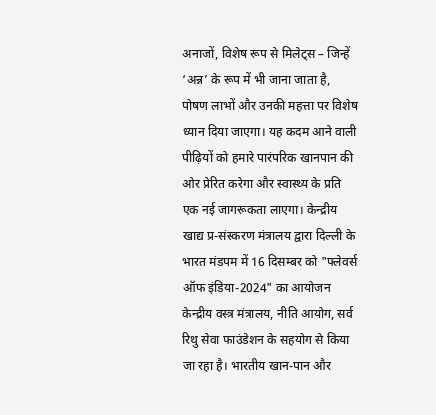अनाजों, विशेष रूप से मिलेट्स – जिन्हें ‘अन्न’ के रूप में भी जाना जाता है,  पोषण लाभों और उनकी महत्ता पर विशेष ध्यान दिया जाएगा। यह कदम आने वाली पीढ़ियों को हमारे पारंपरिक खानपान की ओर प्रेरित करेगा और स्वास्थ्य के प्रति एक नई जागरूकता लाएगा। केन्द्रीय खाद्य प्र-संस्करण मंत्रालय द्वारा दिल्ली के भारत मंडपम में 16 दिसम्बर को "फ्लेवर्स ऑफ इंडिया-2024" का आयोजन केन्द्रीय वस्त्र मंत्रालय, नीति आयोग, सर्व रिथु सेवा फाउंडेशन के सहयोग से किया जा रहा है। भारतीय खान-पान और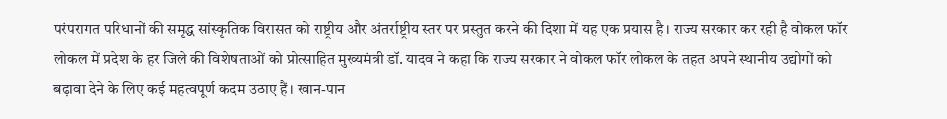परंपरागत परिधानों की समृद्ध सांस्कृतिक विरासत को राष्ट्रीय और अंतर्राष्ट्रीय स्तर पर प्रस्तुत करने की दिशा में यह एक प्रयास है। राज्य सरकार कर रही है वोकल फॉर लोकल में प्रदेश के हर जिले की विशेषताओं को प्रोत्साहित मुख्यमंत्री डॉ. यादव ने कहा कि राज्य सरकार ने वोकल फॉर लोकल के तहत अपने स्थानीय उद्योगों को बढ़ावा देने के लिए कई महत्वपूर्ण कदम उठाए हैं। खान-पान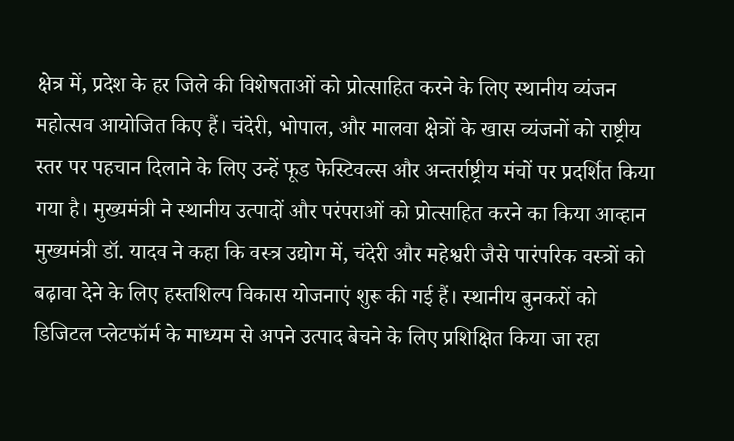क्षेत्र में, प्रदेश के हर जिले की विशेषताओं को प्रोत्साहित करने के लिए स्थानीय व्यंजन महोत्सव आयोजित किए हैं। चंदेरी, भोपाल, और मालवा क्षेत्रों के खास व्यंजनों को राष्ट्रीय स्तर पर पहचान दिलाने के लिए उन्हें फूड फेस्टिवल्स और अन्तर्राष्ट्रीय मंचों पर प्रदर्शित किया गया है। मुख्यमंत्री ने स्थानीय उत्पादों और परंपराओं को प्रोत्साहित करने का किया आव्हान मुख्यमंत्री डॉ. यादव ने कहा कि वस्त्र उद्योग में, चंदेरी और महेश्वरी जैसे पारंपरिक वस्त्रों को बढ़ावा देने के लिए हस्तशिल्प विकास योजनाएं शुरू की गई हैं। स्थानीय बुनकरों को डिजिटल प्लेटफॉर्म के माध्यम से अपने उत्पाद बेचने के लिए प्रशिक्षित किया जा रहा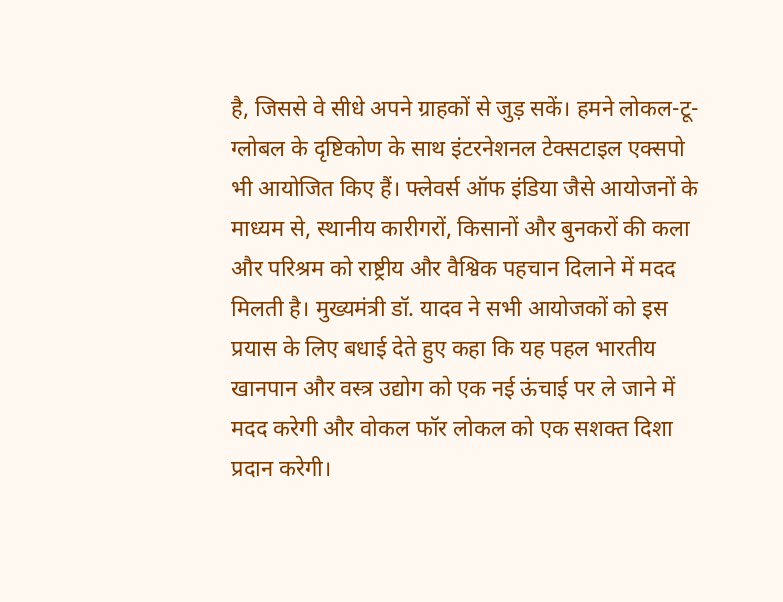है, जिससे वे सीधे अपने ग्राहकों से जुड़ सकें। हमने लोकल-टू-ग्लोबल के दृष्टिकोण के साथ इंटरनेशनल टेक्सटाइल एक्सपो भी आयोजित किए हैं। फ्लेवर्स ऑफ इंडिया जैसे आयोजनों के माध्यम से, स्थानीय कारीगरों, किसानों और बुनकरों की कला और परिश्रम को राष्ट्रीय और वैश्विक पहचान दिलाने में मदद मिलती है। मुख्यमंत्री डॉ. यादव ने सभी आयोजकों को इस प्रयास के लिए बधाई देते हुए कहा कि यह पहल भारतीय खानपान और वस्त्र उद्योग को एक नई ऊंचाई पर ले जाने में मदद करेगी और वोकल फॉर लोकल को एक सशक्त दिशा प्रदान करेगी।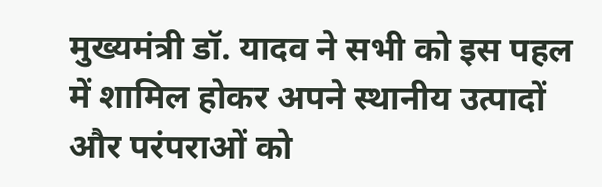मुख्यमंत्री डॉ. यादव ने सभी को इस पहल में शामिल होकर अपने स्थानीय उत्पादों और परंपराओं को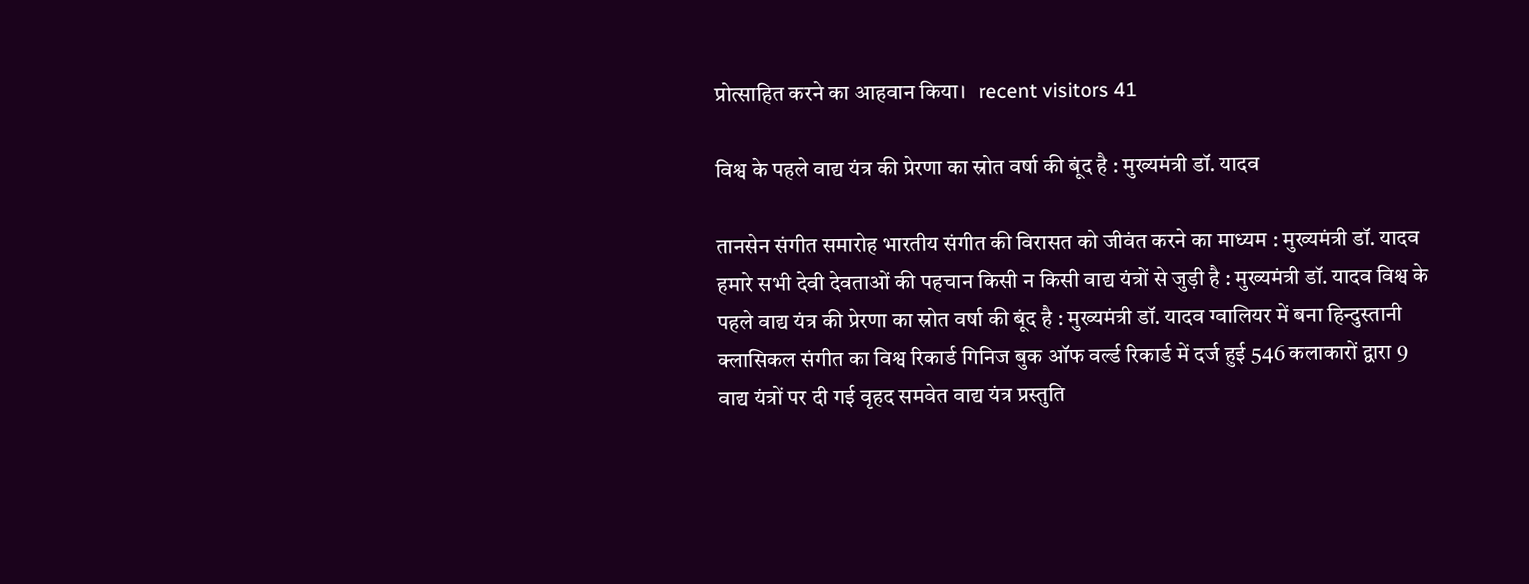प्रोत्साहित करने का आहवान किया।   recent visitors 41

विश्व के पहले वाद्य यंत्र की प्रेरणा का स्रोत वर्षा की बूंद है : मुख्यमंत्री डॉ. यादव

तानसेन संगीत समारोह भारतीय संगीत की विरासत को जीवंत करने का माध्यम : मुख्यमंत्री डॉ. यादव हमारे सभी देवी देवताओं की पहचान किसी न किसी वाद्य यंत्रों से जुड़ी है : मुख्यमंत्री डॉ. यादव विश्व के पहले वाद्य यंत्र की प्रेरणा का स्रोत वर्षा की बूंद है : मुख्यमंत्री डॉ. यादव ग्वालियर में बना हिन्दुस्तानी क्लासिकल संगीत का विश्व रिकार्ड गिनिज बुक ऑफ वर्ल्ड रिकार्ड में दर्ज हुई 546 कलाकारों द्वारा 9 वाद्य यंत्रों पर दी गई वृहद समवेत वाद्य यंत्र प्रस्तुति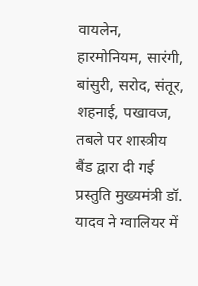वायलेन, हारमोनियम, सारंगी, बांसुरी, सरोद, संतूर, शहनाई, पखावज, तबले पर शास्त्रीय बैंड द्वारा दी गई प्रस्तुति मुख्यमंत्री डॉ. यादव ने ग्वालियर में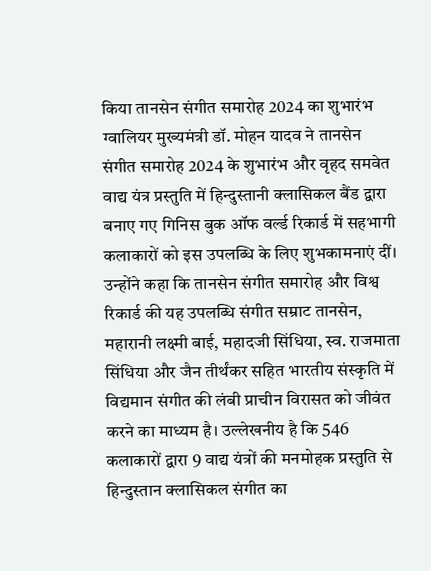किया तानसेन संगीत समारोह 2024 का शुभारंभ ग्वालियर मुख्यमंत्री डॉ. मोहन यादव ने तानसेन संगीत समारोह 2024 के शुभारंभ और वृहद समवेत वाद्य यंत्र प्रस्तुति में हिन्दुस्तानी क्लासिकल बैंड द्वारा बनाए गए गिनिस बुक ऑफ वर्ल्ड रिकार्ड में सहभागी कलाकारों को इस उपलब्धि के लिए शुभकामनाएं दीं। उन्होंने कहा कि तानसेन संगीत समारोह और विश्व रिकार्ड की यह उपलब्धि संगीत सम्राट तानसेन, महारानी लक्ष्मी बाई, महादजी सिंधिया, स्व. राजमाता सिंधिया और जैन तीर्थंकर सहित भारतीय संस्कृति में विद्यमान संगीत की लंबी प्राचीन विरासत को जीवंत करने का माध्यम है। उल्लेखनीय है कि 546 कलाकारों द्वारा 9 वाद्य यंत्रों की मनमोहक प्रस्तुति से हिन्दुस्तान क्लासिकल संगीत का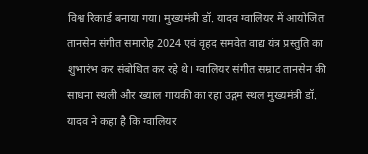विश्व रिकार्ड बनाया गया। मुख्यमंत्री डॉ. यादव ग्वालियर में आयोजित तानसेन संगीत समारोह 2024 एवं वृहद समवेत वाद्य यंत्र प्रस्तुति का शुभारंभ कर संबोधित कर रहे थे। ग्वालियर संगीत सम्राट तानसेन की साधना स्थली और ख्याल गायकी का रहा उद्गम स्थल मुख्यमंत्री डॉ. यादव ने कहा है कि ग्वालियर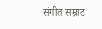संगीत सम्राट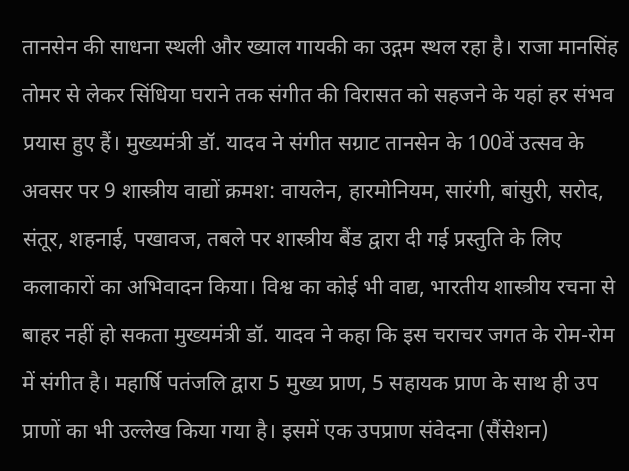तानसेन की साधना स्थली और ख्याल गायकी का उद्गम स्थल रहा है। राजा मानसिंह तोमर से लेकर सिंधिया घराने तक संगीत की विरासत को सहजने के यहां हर संभव प्रयास हुए हैं। मुख्यमंत्री डॉ. यादव ने संगीत सग्राट तानसेन के 100वें उत्सव के अवसर पर 9 शास्त्रीय वाद्यों क्रमश: वायलेन, हारमोनियम, सारंगी, बांसुरी, सरोद, संतूर, शहनाई, पखावज, तबले पर शास्त्रीय बैंड द्वारा दी गई प्रस्तुति के लिए कलाकारों का अभिवादन किया। विश्व का कोई भी वाद्य, भारतीय शास्त्रीय रचना से बाहर नहीं हो सकता मुख्यमंत्री डॉ. यादव ने कहा कि इस चराचर जगत के रोम-रोम में संगीत है। महार्षि पतंजलि द्वारा 5 मुख्य प्राण, 5 सहायक प्राण के साथ ही उप प्राणों का भी उल्लेख किया गया है। इसमें एक उपप्राण संवेदना (सैंसेशन)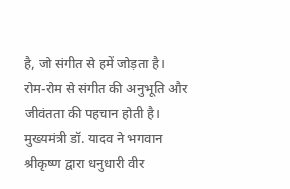है, जो संगीत से हमें जोड़ता है। रोम-रोम से संगीत की अनुभूति और जीवंतता की पहचान होती है। मुख्यमंत्री डॉ. यादव ने भगवान श्रीकृष्ण द्वारा धनुधारी वीर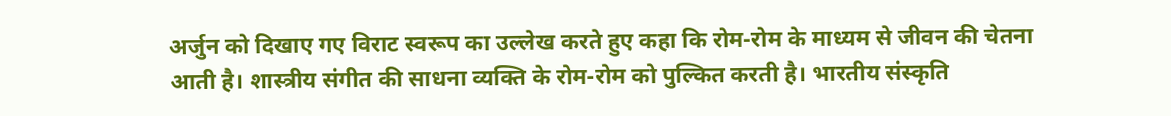अर्जुन को दिखाए गए विराट स्वरूप का उल्लेख करते हुए कहा कि रोम-रोम के माध्यम से जीवन की चेतना आती है। शास्त्रीय संगीत की साधना व्यक्ति के रोम-रोम को पुल्कित करती है। भारतीय संस्कृति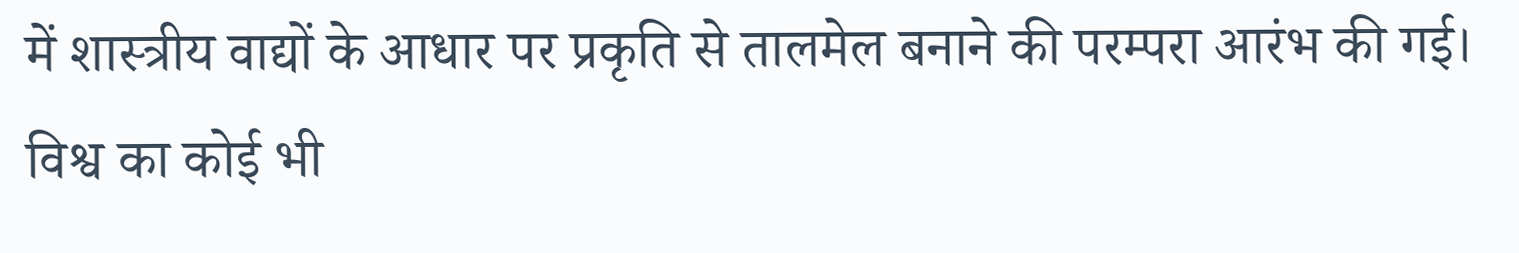में शास्त्रीय वाद्यों के आधार पर प्रकृति से तालमेल बनाने की परम्परा आरंभ की गई। विश्व का कोई भी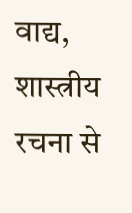वाद्य, शास्त्रीय रचना से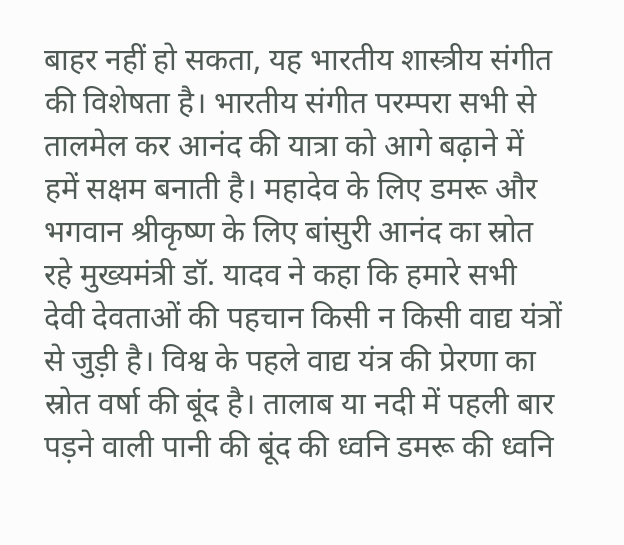बाहर नहीं हो सकता, यह भारतीय शास्त्रीय संगीत की विशेषता है। भारतीय संगीत परम्परा सभी से तालमेल कर आनंद की यात्रा को आगे बढ़ाने में हमें सक्षम बनाती है। महादेव के लिए डमरू और भगवान श्रीकृष्ण के लिए बांसुरी आनंद का स्रोत रहे मुख्यमंत्री डॉ. यादव ने कहा कि हमारे सभी देवी देवताओं की पहचान किसी न किसी वाद्य यंत्रों से जुड़ी है। विश्व के पहले वाद्य यंत्र की प्रेरणा का स्रोत वर्षा की बूंद है। तालाब या नदी में पहली बार पड़ने वाली पानी की बूंद की ध्वनि डमरू की ध्वनि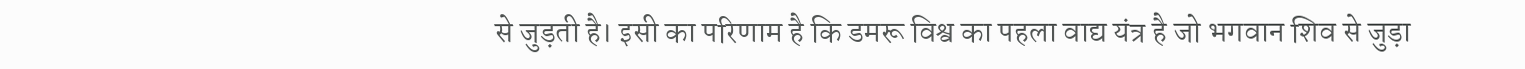से जुड़ती है। इसी का परिणाम है कि डमरू विश्व का पहला वाद्य यंत्र है जो भगवान शिव से जुड़ा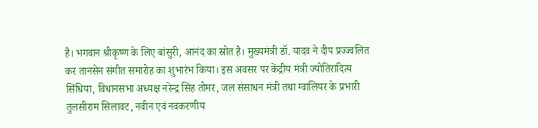है। भगवान श्रीकृष्ण के लिए बांसुरी, आनंद का स्रोत है। मुख्यमंत्री डॉ. यादव ने दीप प्रज्ज्वलित कर तानसेन संगीत समारोह का शुभारंभ किया। इस अवसर पर केंद्रीय मंत्री ज्योतिरादित्य सिंधिया, विधानसभा अध्यक्ष नरेन्द्र सिंह तोमर, जल संसाधन मंत्री तथा ग्वालियर के प्रभारी तुलसीराम सिलावट, नवीन एवं नवकरणीय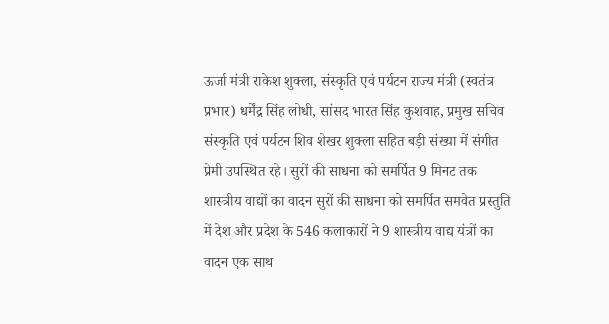ऊर्जा मंत्री राकेश शुक्ला, संस्कृति एवं पर्यटन राज्य मंत्री (स्वतंत्र प्रभार) धर्मेंद्र सिंह लोधी, सांसद भारत सिंह कुशवाह, प्रमुख सचिव संस्कृति एवं पर्यटन शिव शेखर शुक्ला सहित बड़ी संख्या में संगीत प्रेमी उपस्थित रहे। सुरों की साधना को समर्पित 9 मिनट तक शास्त्रीय वाद्यों का वादन सुरों की साधना को समर्पित समवेत प्रस्तुति में देश और प्रदेश के 546 कलाकारों ने 9 शास्त्रीय वाद्य यंत्रों का वादन एक साथ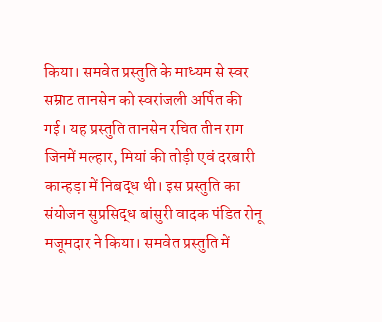किया। समवेत प्रस्तुति के माध्यम से स्वर सम्राट तानसेन को स्वरांजली अर्पित की गई। यह प्रस्तुति तानसेन रचित तीन राग जिनमें मल्हार, मियां की तोड़ी एवं दरबारी कान्हड़ा में निबद्ध थी। इस प्रस्तुति का संयोजन सुप्रसिद्ध बांसुरी वादक पंडित रोनू मजूमदार ने किया। समवेत प्रस्तुति में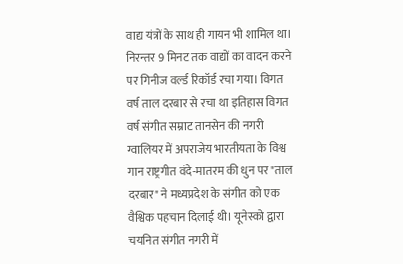वाद्य यंत्रों के साथ ही गायन भी शामिल था। निरन्तर 9 मिनट तक वाद्यों का वादन करने पर गिनीज वर्ल्ड रिकॉर्ड रचा गया। विगत वर्ष ताल दरबार से रचा था इतिहास विगत वर्ष संगीत सम्राट तानसेन की नगरी ग्वालियर में अपराजेय भारतीयता के विश्व गान राष्ट्रगीत वंदे-मातरम की धुन पर "ताल दरबार" ने मध्यप्रदेश के संगीत को एक वैश्विक पहचान दिलाई थी। यूनेस्को द्वारा चयनित संगीत नगरी में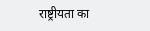राष्ट्रीयता का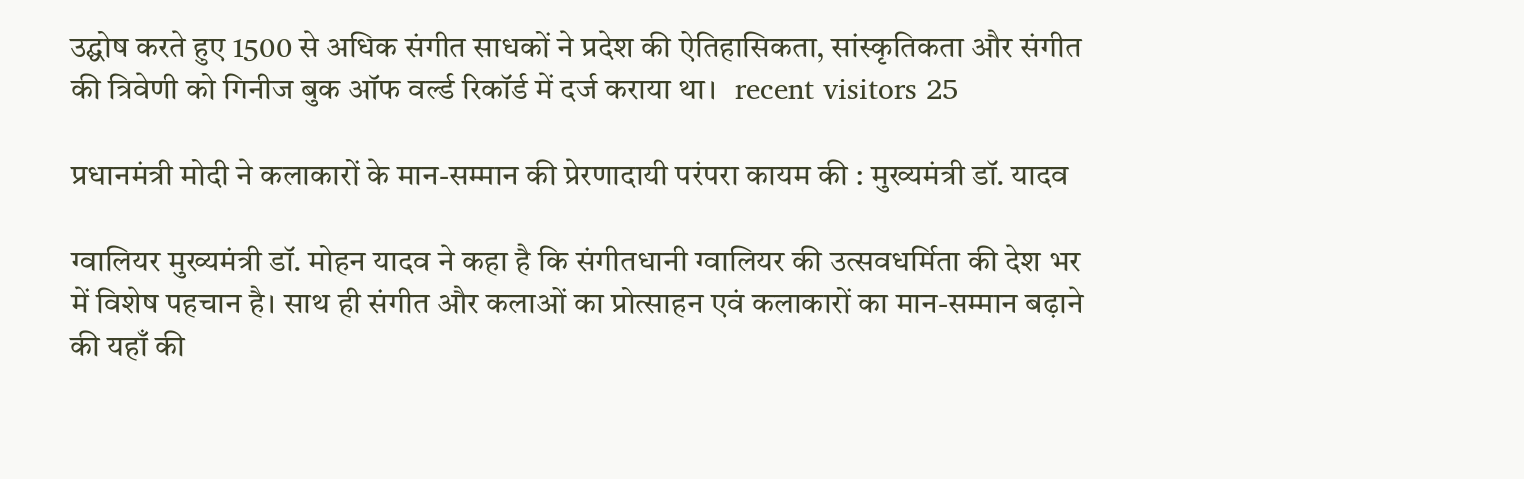उद्घोष करते हुए 1500 से अधिक संगीत साधकों ने प्रदेश की ऐतिहासिकता, सांस्कृतिकता और संगीत की त्रिवेणी को गिनीज बुक ऑफ वर्ल्ड रिकॉर्ड में दर्ज कराया था।   recent visitors 25

प्रधानमंत्री मोदी ने कलाकारों के मान-सम्मान की प्रेरणादायी परंपरा कायम की : मुख्यमंत्री डॉ. यादव

ग्वालियर मुख्यमंत्री डॉ. मोहन यादव ने कहा है कि संगीतधानी ग्वालियर की उत्सवधर्मिता की देश भर में विशेष पहचान है। साथ ही संगीत और कलाओं का प्रोत्साहन एवं कलाकारों का मान-सम्मान बढ़ाने की यहाँ की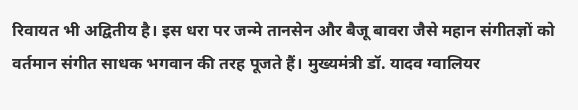रिवायत भी अद्वितीय है। इस धरा पर जन्मे तानसेन और बैजू बावरा जैसे महान संगीतज्ञों को वर्तमान संगीत साधक भगवान की तरह पूजते हैं। मुख्यमंत्री डॉ. यादव ग्वालियर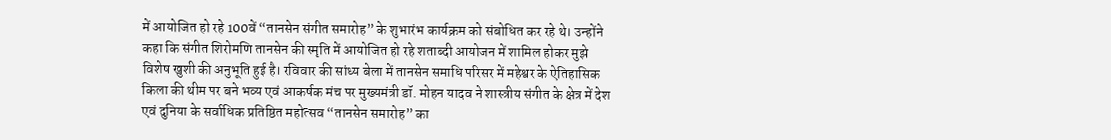में आयोजित हो रहे 100वें “तानसेन संगीत समारोह” के शुभारंभ कार्यक्रम को संबोधित कर रहे थे। उन्होंने कहा कि संगीत शिरोमणि तानसेन की स्मृति में आयोजित हो रहे शताब्दी आयोजन में शामिल होकर मुझे विशेष खुशी की अनुभूति हुई है। रविवार की सांध्य बेला में तानसेन समाधि परिसर में महेश्वर के ऐतिहासिक किला की थीम पर बने भव्य एवं आकर्षक मंच पर मुख्यमंत्री डॉ. मोहन यादव ने शास्त्रीय संगीत के क्षेत्र में देश एवं दुनिया के सर्वाधिक प्रतिष्ठित महोत्सव “तानसेन समारोह” का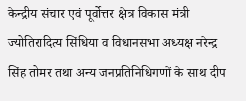केन्द्रीय संचार एवं पूर्वोत्तर क्षेत्र विकास मंत्री ज्योतिरादित्य सिंधिया व विधानसभा अध्यक्ष नरेन्द्र सिंह तोमर तथा अन्य जनप्रतिनिधिगणों के साथ दीप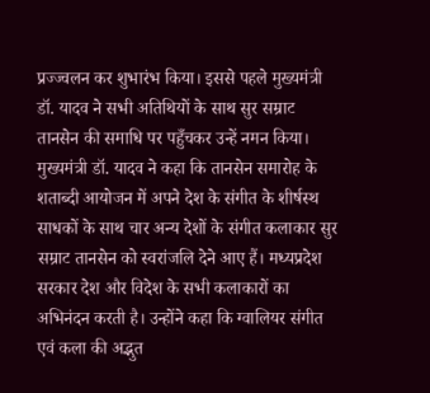प्रज्ज्वलन कर शुभारंभ किया। इससे पहले मुख्यमंत्री डॉ. यादव ने सभी अतिथियों के साथ सुर सम्राट तानसेन की समाधि पर पहुँचकर उन्हें नमन किया। मुख्यमंत्री डॉ. यादव ने कहा कि तानसेन समारोह के शताब्दी आयोजन में अपने देश के संगीत के शीर्षस्थ साधकों के साथ चार अन्य देशों के संगीत कलाकार सुर सम्राट तानसेन को स्वरांजलि देने आए हैं। मध्यप्रदेश सरकार देश और विदेश के सभी कलाकारों का अभिनंदन करती है। उन्होंने कहा कि ग्वालियर संगीत एवं कला की अद्भुत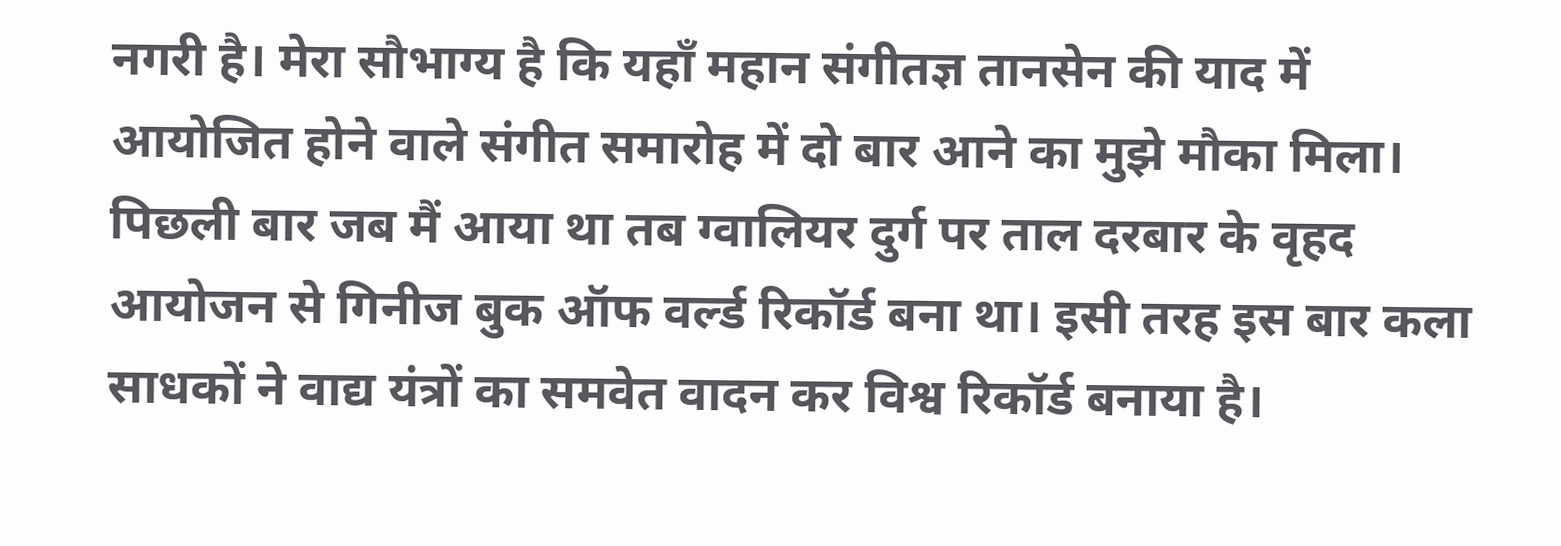नगरी है। मेरा सौभाग्य है कि यहाँ महान संगीतज्ञ तानसेन की याद में आयोजित होने वाले संगीत समारोह में दो बार आने का मुझे मौका मिला। पिछली बार जब मैं आया था तब ग्वालियर दुर्ग पर ताल दरबार के वृहद आयोजन से गिनीज बुक ऑफ वर्ल्ड रिकॉर्ड बना था। इसी तरह इस बार कला साधकों ने वाद्य यंत्रों का समवेत वादन कर विश्व रिकॉर्ड बनाया है।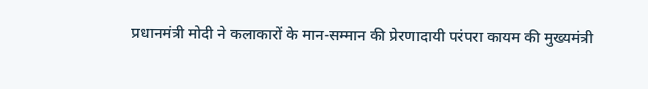प्रधानमंत्री मोदी ने कलाकारों के मान-सम्मान की प्रेरणादायी परंपरा कायम की मुख्यमंत्री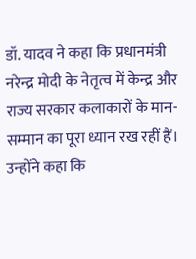डॉ. यादव ने कहा कि प्रधानमंत्री नरेन्द्र मोदी के नेतृत्व में केन्द्र और राज्य सरकार कलाकारों के मान-सम्मान का पूरा ध्यान रख रहीं हैं। उन्होंने कहा कि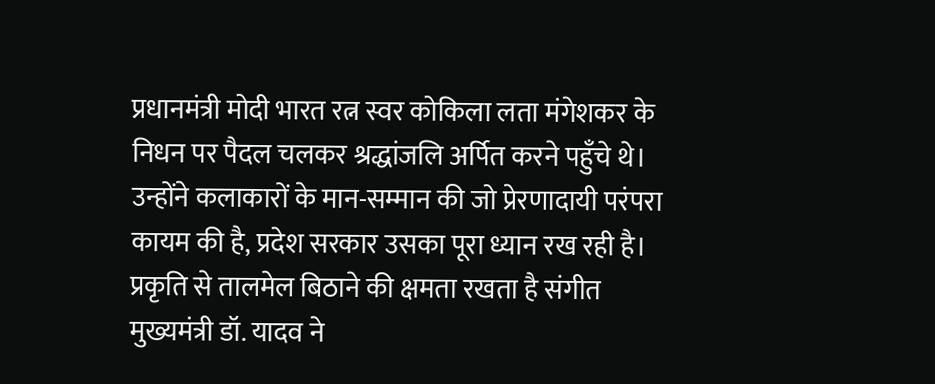प्रधानमंत्री मोदी भारत रत्न स्वर कोकिला लता मंगेशकर के निधन पर पैदल चलकर श्रद्धांजलि अर्पित करने पहुँचे थे। उन्होंने कलाकारों के मान-सम्मान की जो प्रेरणादायी परंपरा कायम की है, प्रदेश सरकार उसका पूरा ध्यान रख रही है। प्रकृति से तालमेल बिठाने की क्षमता रखता है संगीत मुख्यमंत्री डॉ. यादव ने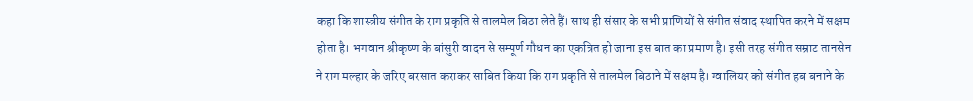कहा कि शास्त्रीय संगीत के राग प्रकृति से तालमेल बिठा लेते हैं। साथ ही संसार के सभी प्राणियों से संगीत संवाद स्थापित करने में सक्षम होता है। भगवान श्रीकृष्ण के बांसुरी वादन से सम्पूर्ण गौधन का एकत्रित हो जाना इस बात का प्रमाण है। इसी तरह संगीत सम्राट तानसेन ने राग मल्हार के जरिए बरसात कराकर साबित किया कि राग प्रकृति से तालमेल बिठाने में सक्षम है। ग्वालियर को संगीत हब बनाने के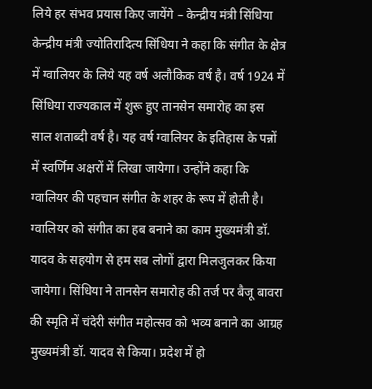लिये हर संभव प्रयास किए जायेंगे – केन्द्रीय मंत्री सिंधिया केन्द्रीय मंत्री ज्योतिरादित्य सिंधिया ने कहा कि संगीत के क्षेत्र में ग्वालियर के लिये यह वर्ष अलौकिक वर्ष है। वर्ष 1924 में सिंधिया राज्यकाल में शुरू हुए तानसेन समारोह का इस साल शताब्दी वर्ष है। यह वर्ष ग्वालियर के इतिहास के पन्नों में स्वर्णिम अक्षरों में लिखा जायेगा। उन्होंने कहा कि ग्वालियर की पहचान संगीत के शहर के रूप में होती है। ग्वालियर को संगीत का हब बनाने का काम मुख्यमंत्री डॉ. यादव के सहयोग से हम सब लोगों द्वारा मिलजुलकर किया जायेगा। सिंधिया ने तानसेन समारोह की तर्ज पर बैजू बावरा की स्मृति में चंदेरी संगीत महोत्सव को भव्य बनाने का आग्रह मुख्यमंत्री डॉ. यादव से किया। प्रदेश में हो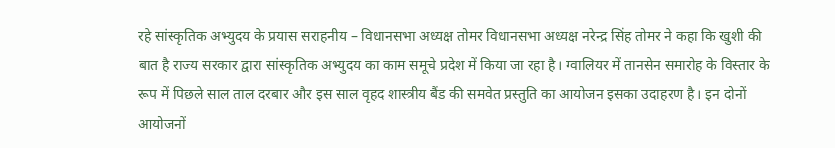रहे सांस्कृतिक अभ्युदय के प्रयास सराहनीय – विधानसभा अध्यक्ष तोमर विधानसभा अध्यक्ष नरेन्द्र सिंह तोमर ने कहा कि खुशी की बात है राज्य सरकार द्वारा सांस्कृतिक अभ्युदय का काम समूचे प्रदेश में किया जा रहा है। ग्वालियर में तानसेन समारोह के विस्तार के रूप में पिछले साल ताल दरबार और इस साल वृहद शास्त्रीय बैंड की समवेत प्रस्तुति का आयोजन इसका उदाहरण है। इन दोनों आयोजनों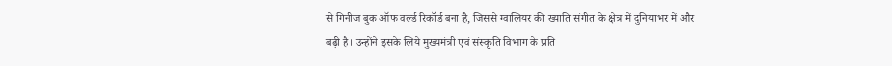से गिनीज बुक ऑफ वर्ल्ड रिकॉर्ड बना है, जिससे ग्वालियर की ख्याति संगीत के क्षेत्र में दुनियाभर में और बढ़ी है। उन्होंने इसके लिये मुख्यमंत्री एवं संस्कृति विभाग के प्रति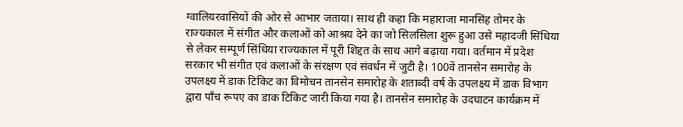ग्वालियरवासियों की ओर से आभार जताया। साथ ही कहा कि महाराजा मानसिंह तोमर के राज्यकाल में संगीत और कलाओं को आश्रय देने का जो सिलसिला शुरू हुआ उसे महादजी सिंधिया से लेकर सम्पूर्ण सिंधिया राज्यकाल में पूरी शिद्दत के साथ आगे बढ़ाया गया। वर्तमान में प्रदेश सरकार भी संगीत एवं कलाओं के संरक्षण एवं संवर्धन में जुटी है। 100वें तानसेन समारोह के उपलक्ष्य में डाक टिकिट का विमोचन तानसेन समारोह के शताब्दी वर्ष के उपलक्ष्य में डाक विभाग द्वारा पाँच रूपए का डाक टिकिट जारी किया गया है। तानसेन समारोह के उदघाटन कार्यक्रम में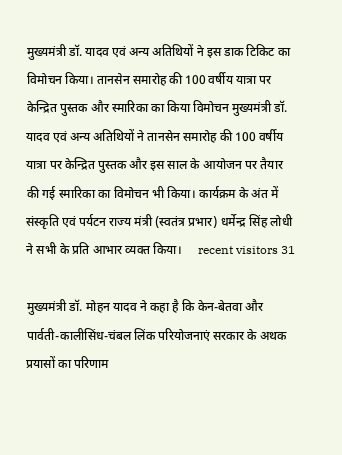मुख्यमंत्री डॉ. यादव एवं अन्य अतिथियों ने इस डाक टिकिट का विमोचन किया। तानसेन समारोह की 100 वर्षीय यात्रा पर केन्द्रित पुस्तक और स्मारिका का किया विमोचन मुख्यमंत्री डॉ. यादव एवं अन्य अतिथियों ने तानसेन समारोह की 100 वर्षीय यात्रा पर केन्द्रित पुस्तक और इस साल के आयोजन पर तैयार की गई स्मारिका का विमोचन भी किया। कार्यक्रम के अंत में संस्कृति एवं पर्यटन राज्य मंत्री (स्वतंत्र प्रभार) धर्मेन्द्र सिंह लोधी ने सभी के प्रति आभार व्यक्त किया।     recent visitors 31

मुख्यमंत्री डॉ. मोहन यादव ने कहा है कि केन-बेतवा और पार्वती-कालीसिंध-चंबल लिंक परियोजनाएं सरकार के अथक प्रयासों का परिणाम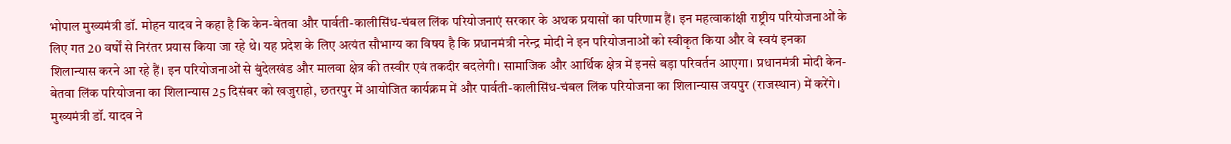भोपाल मुख्यमंत्री डॉ. मोहन यादव ने कहा है कि केन-बेतवा और पार्वती-कालीसिंध-चंबल लिंक परियोजनाएं सरकार के अथक प्रयासों का परिणाम हैं। इन महत्वाकांक्षी राष्ट्रीय परियोजनाओं के लिए गत 20 वर्षों से निरंतर प्रयास किया जा रहे थे। यह प्रदेश के लिए अत्यंत सौभाग्य का विषय है कि प्रधानमंत्री नरेन्द्र मोदी ने इन परियोजनाओं को स्वीकृत किया और वे स्वयं इनका शिलान्यास करने आ रहे हैं। इन परियोजनाओं से बुंदेलखंड और मालवा क्षेत्र की तस्वीर एवं तकदीर बदलेगी। सामाजिक और आर्थिक क्षेत्र में इनसे बड़ा परिवर्तन आएगा। प्रधानमंत्री मोदी केन-बेतवा लिंक परियोजना का शिलान्यास 25 दिसंबर को खजुराहो, छतरपुर में आयोजित कार्यक्रम में और पार्वती-कालीसिंध-चंबल लिंक परियोजना का शिलान्यास जयपुर (राजस्थान) में करेंगे। मुख्यमंत्री डॉ. यादव ने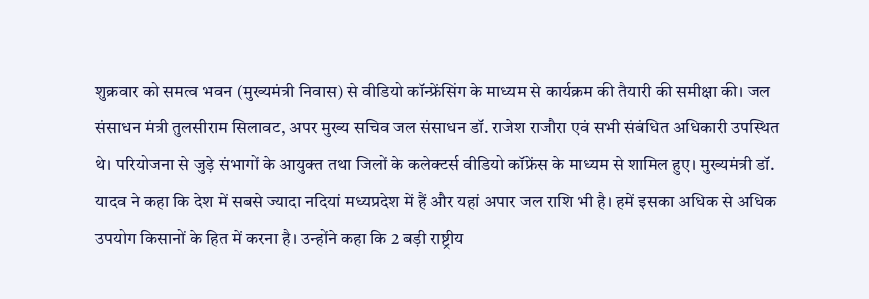शुक्रवार को समत्व भवन (मुख्यमंत्री निवास) से वीडियो कॉन्फ्रेंसिंग के माध्यम से कार्यक्रम की तैयारी की समीक्षा की। जल संसाधन मंत्री तुलसीराम सिलावट, अपर मुख्य सचिव जल संसाधन डॉ. राजेश राजौरा एवं सभी संबंधित अधिकारी उपस्थित थे। परियोजना से जुड़े संभागों के आयुक्त तथा जिलों के कलेक्टर्स वीडियो कॉफ्रेंस के माध्यम से शामिल हुए। मुख्यमंत्री डॉ. यादव ने कहा कि देश में सबसे ज्यादा नदियां मध्यप्रदेश में हैं और यहां अपार जल राशि भी है। हमें इसका अधिक से अधिक उपयोग किसानों के हित में करना है। उन्होंने कहा कि 2 बड़ी राष्ट्रीय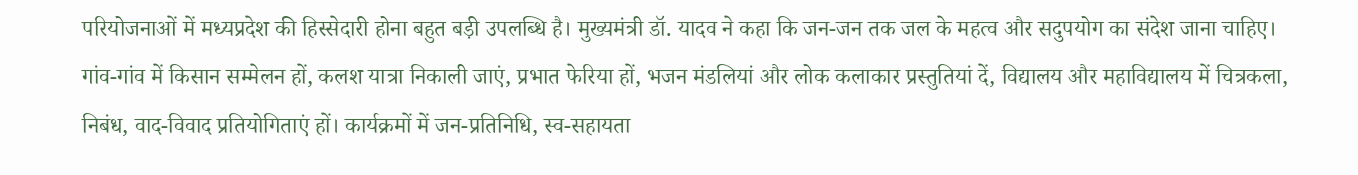परियोजनाओं में मध्यप्रदेश की हिस्सेदारी होना बहुत बड़ी उपलब्धि है। मुख्यमंत्री डॉ. यादव ने कहा कि जन-जन तक जल के महत्व और सदुपयोग का संदेश जाना चाहिए। गांव-गांव में किसान सम्मेलन हों, कलश यात्रा निकाली जाएं, प्रभात फेरिया हों, भजन मंडलियां और लोक कलाकार प्रस्तुतियां दें, विद्यालय और महाविद्यालय में चित्रकला, निबंध, वाद-विवाद प्रतियोगिताएं हों। कार्यक्रमों में जन-प्रतिनिधि, स्व-सहायता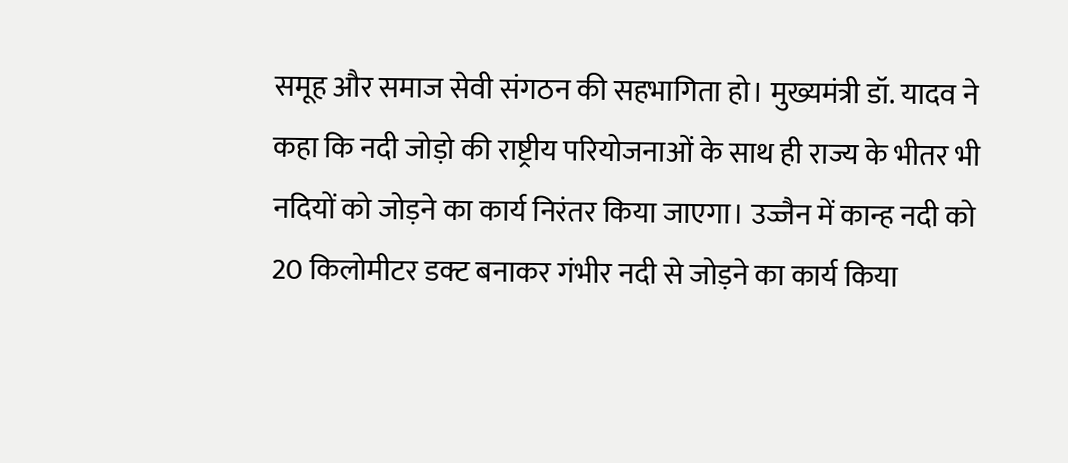समूह और समाज सेवी संगठन की सहभागिता हो। मुख्यमंत्री डॉ. यादव ने कहा कि नदी जोड़ो की राष्ट्रीय परियोजनाओं के साथ ही राज्य के भीतर भी नदियों को जोड़ने का कार्य निरंतर किया जाएगा। उज्जैन में कान्ह नदी को 20 किलोमीटर डक्ट बनाकर गंभीर नदी से जोड़ने का कार्य किया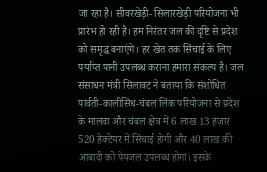जा रहा है। सीवरखेड़ी- सिलारखेड़ी परियोजना भी प्रारंभ हो रही है। हम निरंतर जल की दृष्टि से प्रदेश को समृद्ध बनाएंगे। हर खेत तक सिंचाई के लिए पर्याप्त पानी उपलब्ध कराना हमारा संकल्प है। जल संसाधन मंत्री सिलावट ने बताया कि संशोधित पार्वती-कालीसिंध-चंबल लिंक परियोजना से प्रदेश के मालवा और चंबल क्षेत्र में 6 लाख 13 हजार 520 हेक्टेयर में सिंचाई होगी और 40 लाख की आबादी को पेयजल उपलब्ध होगा। इसके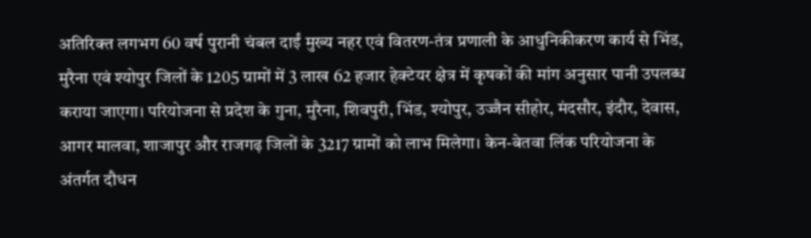अतिरिक्त लगभग 60 वर्ष पुरानी चंबल दाईं मुख्य नहर एवं वितरण-तंत्र प्रणाली के आधुनिकीकरण कार्य से भिंड, मुरैना एवं श्योपुर जिलों के 1205 ग्रामों में 3 लाख 62 हजार हेक्टेयर क्षेत्र में कृषकों की मांग अनुसार पानी उपलब्ध कराया जाएगा। परियोजना से प्रदेश के गुना, मुरैना, शिवपुरी, भिंड, श्योपुर, उज्जैन सीहोर, मंदसौर, इंदौर, देवास, आगर मालवा, शाजापुर और राजगढ़ जिलों के 3217 ग्रामों को लाभ मिलेगा। केन-बेतवा लिंक परियोजना के अंतर्गत दौधन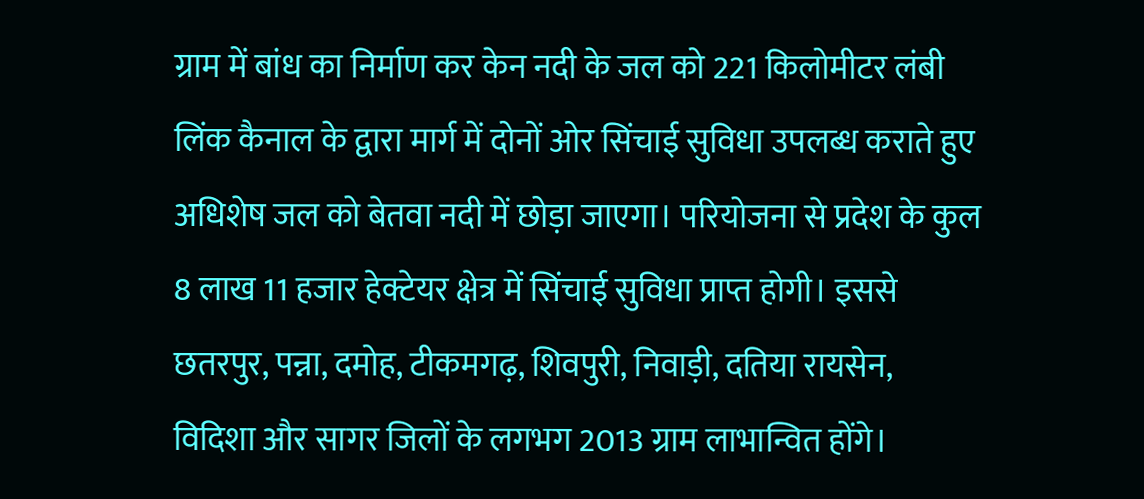ग्राम में बांध का निर्माण कर केन नदी के जल को 221 किलोमीटर लंबी लिंक कैनाल के द्वारा मार्ग में दोनों ओर सिंचाई सुविधा उपलब्ध कराते हुए अधिशेष जल को बेतवा नदी में छोड़ा जाएगा। परियोजना से प्रदेश के कुल 8 लाख 11 हजार हेक्टेयर क्षेत्र में सिंचाई सुविधा प्राप्त होगी। इससे छतरपुर, पन्ना, दमोह, टीकमगढ़, शिवपुरी, निवाड़ी, दतिया रायसेन, विदिशा और सागर जिलों के लगभग 2013 ग्राम लाभान्वित होंगे।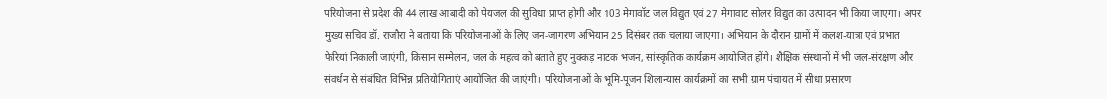परियोजना से प्रदेश की 44 लाख आबादी को पेयजल की सुविधा प्राप्त होगी और 103 मेगावॉट जल विद्युत एवं 27 मेगावाट सोलर विद्युत का उत्पादन भी किया जाएगा। अपर मुख्य सचिव डॉ. राजौरा ने बताया कि परियोजनाओं के लिए जन-जागरण अभियान 25 दिसंबर तक चलाया जाएगा। अभियान के दौरान ग्रामों में कलश-यात्रा एवं प्रभात फेरियां निकाली जाएंगी, किसान सम्मेलन, जल के महत्व को बताते हुए नुक्कड़ नाटक भजन, सांस्कृतिक कार्यक्रम आयोजित होंगे। शैक्षिक संस्थानों में भी जल-संरक्षण और संवर्धन से संबंधित विभिन्न प्रतियोगिताएं आयोजित की जाएंगी। परियोजनाओं के भूमि-पूजन शिलान्यास कार्यक्रमों का सभी ग्राम पंचायत में सीधा प्रसारण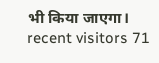भी किया जाएगा।   recent visitors 71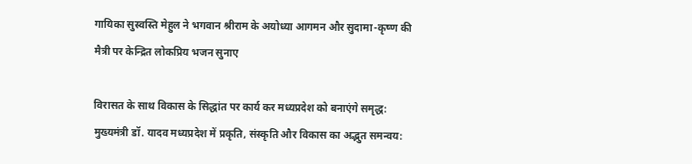गायिका सुस्वस्ति मेहुल ने भगवान श्रीराम के अयोध्या आगमन और सुदामा-कृष्ण की मैत्री पर केन्द्रित लोकप्रिय भजन सुनाए

विरासत के साथ विकास के सिद्धांत पर कार्य कर मध्यप्रदेश को बनाएंगे समृद्ध: मुख्यमंत्री डॉ. यादव मध्यप्रदेश में प्रकृति, संस्कृति और विकास का अद्भुत समन्वय: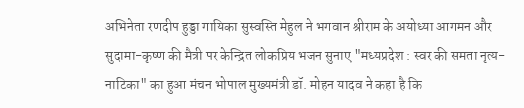अभिनेता रणदीप हुड्डा गायिका सुस्वस्ति मेहुल ने भगवान श्रीराम के अयोध्या आगमन और सुदामा-कृष्ण की मैत्री पर केन्द्रित लोकप्रिय भजन सुनाए "मध्यप्रदेश : स्वर की समता नृत्य-नाटिका" का हुआ मंचन भोपाल मुख्यमंत्री डॉ. मोहन यादव ने कहा है कि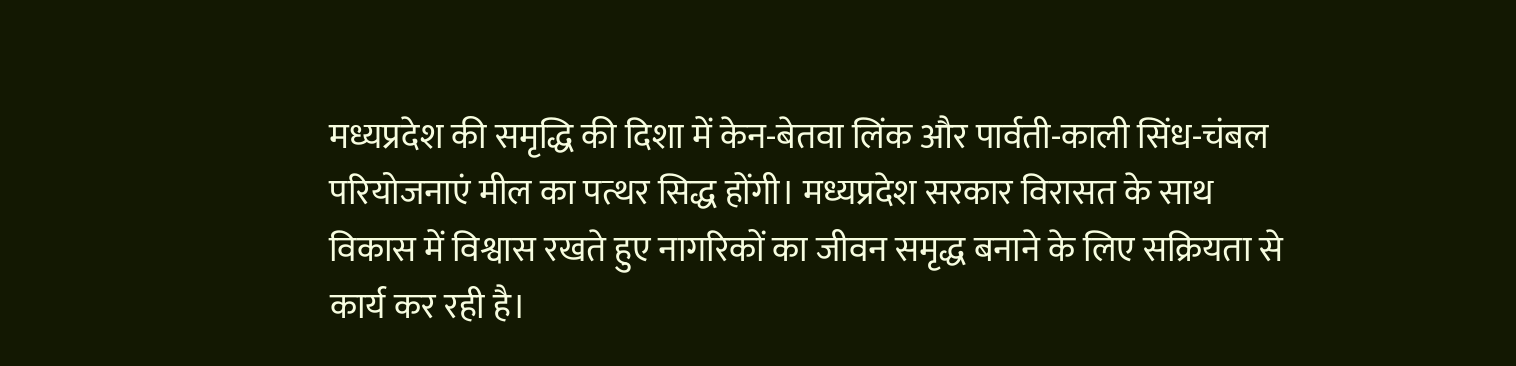मध्यप्रदेश की समृद्धि की दिशा में केन-बेतवा लिंक और पार्वती-काली सिंध-चंबल परियोजनाएं मील का पत्थर सिद्ध होंगी। मध्यप्रदेश सरकार विरासत के साथ विकास में विश्वास रखते हुए नागरिकों का जीवन समृद्ध बनाने के लिए सक्रियता से कार्य कर रही है।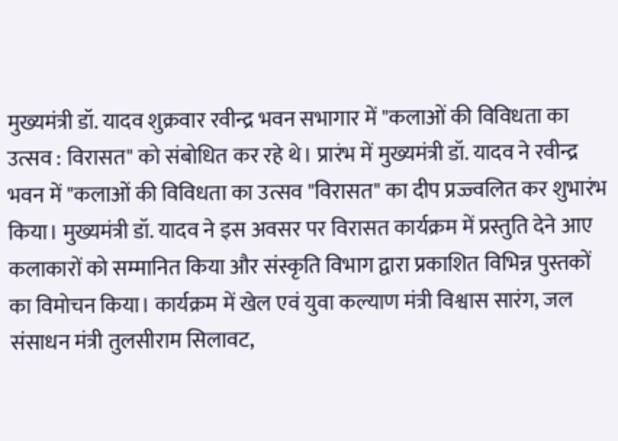मुख्यमंत्री डॉ. यादव शुक्रवार रवीन्द्र भवन सभागार में "कलाओं की विविधता का उत्सव : विरासत" को संबोधित कर रहे थे। प्रारंभ में मुख्यमंत्री डॉ. यादव ने रवीन्द्र भवन में "कलाओं की विविधता का उत्सव "विरासत" का दीप प्रज्ज्वलित कर शुभारंभ किया। मुख्यमंत्री डॉ. यादव ने इस अवसर पर विरासत कार्यक्रम में प्रस्तुति देने आए कलाकारों को सम्मानित किया और संस्कृति विभाग द्वारा प्रकाशित विभिन्न पुस्तकों का विमोचन किया। कार्यक्रम में खेल एवं युवा कल्याण मंत्री विश्वास सारंग, जल संसाधन मंत्री तुलसीराम सिलावट,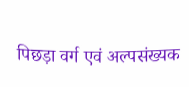पिछड़ा वर्ग एवं अल्पसंख्यक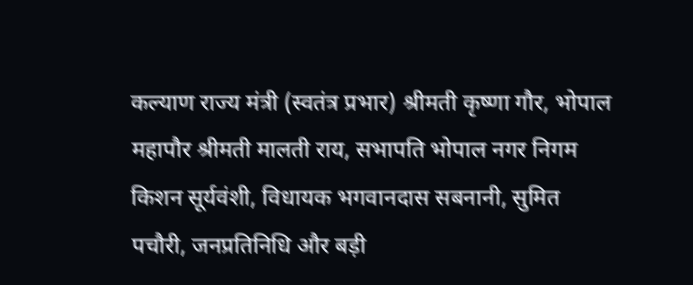कल्याण राज्य मंत्री (स्वतंत्र प्रभार) श्रीमती कृष्णा गौर, भोपाल महापौर श्रीमती मालती राय, सभापति भोपाल नगर निगम किशन सूर्यवंशी, विधायक भगवानदास सबनानी, सुमित पचौरी, जनप्रतिनिधि और बड़ी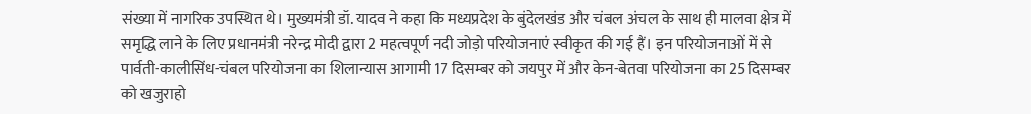संख्या में नागरिक उपस्थित थे। मुख्यमंत्री डॉ. यादव ने कहा कि मध्यप्रदेश के बुंदेलखंड और चंबल अंचल के साथ ही मालवा क्षेत्र में समृद्धि लाने के लिए प्रधानमंत्री नरेन्द्र मोदी द्वारा 2 महत्वपूर्ण नदी जोड़ो परियोजनाएं स्वीकृत की गई हैं। इन परियोजनाओं में से पार्वती-कालीसिंध-चंबल परियोजना का शिलान्यास आगामी 17 दिसम्बर को जयपुर में और केन-बेतवा परियोजना का 25 दिसम्बर को खजुराहो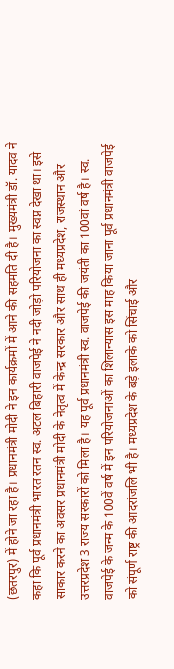(छतरपुर) में होने जा रहा है। प्रधानमंत्री मोदी ने इन कार्यक्रमों में आने की सहमति दी है। मुख्यमंत्री डॉ. यादव ने कहा कि पूर्व प्रधानमंत्री भारत रतन स्व. अटल बिहारी वाजपेई ने नदी जोड़ो परियोजना का स्वप्न देखा था। इसे साकार करने का अवसर प्रधानमंत्री मोदी के नेतृत्व में केन्द्र सरकार और साथ ही मध्यप्रदेश, राजस्थान और उत्तरप्रदेश 3 राज्य सरकारों को मिला है। यह पूर्व प्रधानमंत्री स्व. वाजपेई की जयंती का 100वां वर्ष है। स्व. वाजपेई के जन्म के 100वें वर्ष में इन परियोजनाओं का शिलान्यास इस माह किया जाना पूर्व प्रधानमंत्री वाजपेई को संपूर्ण राष्ट्र की आदरांजलि भी है। मध्यप्रदेश के बड़े इलाके को सिंचाई और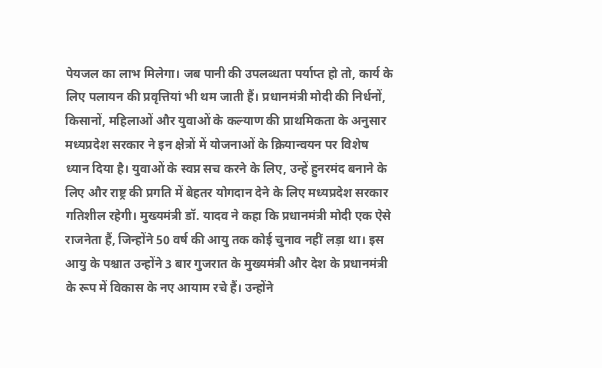पेयजल का लाभ मिलेगा। जब पानी की उपलब्धता पर्याप्त हो तो, कार्य के लिए पलायन की प्रवृत्तियां भी थम जाती हैं। प्रधानमंत्री मोदी की निर्धनों, किसानों, महिलाओं और युवाओं के कल्याण की प्राथमिकता के अनुसार मध्यप्रदेश सरकार ने इन क्षेत्रों में योजनाओं के क्रियान्वयन पर विशेष ध्यान दिया है। युवाओं के स्वप्न सच करने के लिए, उन्हें हुनरमंद बनाने के लिए और राष्ट्र की प्रगति में बेहतर योगदान देने के लिए मध्यप्रदेश सरकार गतिशील रहेगी। मुख्यमंत्री डॉ. यादव ने कहा कि प्रधानमंत्री मोदी एक ऐसे राजनेता हैं, जिन्होंने 50 वर्ष की आयु तक कोई चुनाव नहीं लड़ा था। इस आयु के पश्चात उन्होंने 3 बार गुजरात के मुख्यमंत्री और देश के प्रधानमंत्री के रूप में विकास के नए आयाम रचे हैं। उन्होंने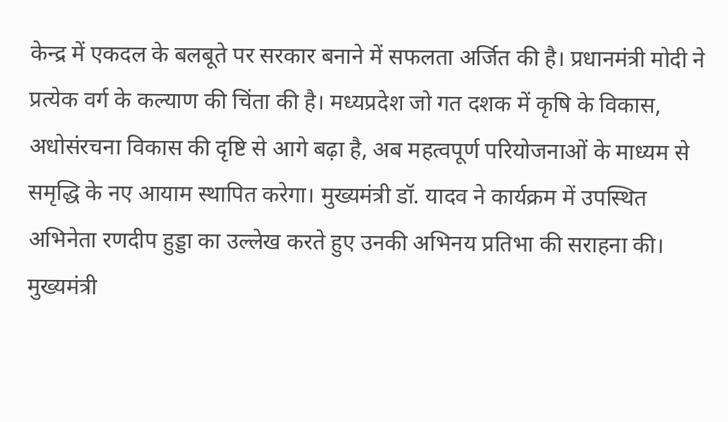केन्द्र में एक‍दल के बलबूते पर सरकार बनाने में सफलता अर्जित की है। प्रधानमंत्री मोदी ने प्रत्येक वर्ग के कल्याण की चिंता की है। मध्यप्रदेश जो गत दशक में कृषि के विकास, अधोसंरचना विकास की दृष्टि से आगे बढ़ा है, अब महत्वपूर्ण परियोजनाओं के माध्यम से समृद्धि के नए आयाम स्थापित करेगा। मुख्यमंत्री डॉ. यादव ने कार्यक्रम में उपस्थित अभिनेता रणदीप हुड्डा का उल्लेख करते हुए उनकी अभिनय प्रतिभा की सराहना की। मुख्यमंत्री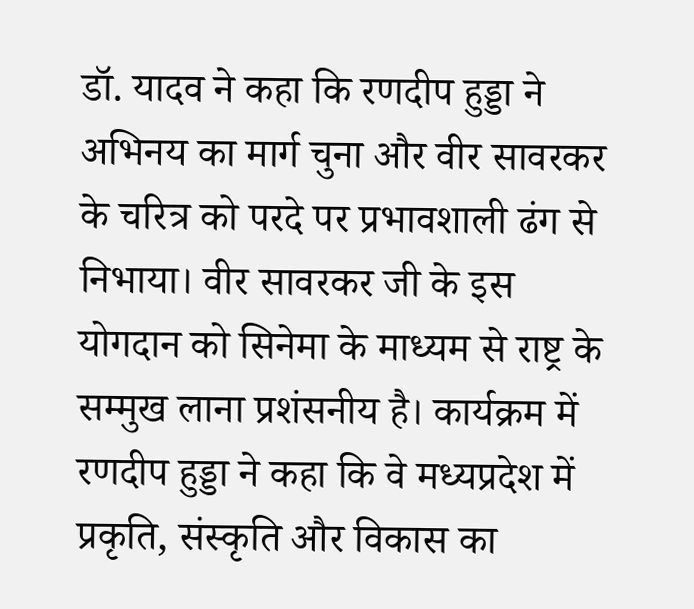डॉ. यादव ने कहा कि रणदीप हुड्डा ने अभिनय का मार्ग चुना और वीर सावरकर के चरित्र को परदे पर प्रभावशाली ढंग से निभाया। वीर सावरकर जी के इस योगदान को सिनेमा के माध्यम से राष्ट्र के सम्मुख लाना प्रशंसनीय है। कार्यक्रम में रणदीप हुड्डा ने कहा कि वे मध्यप्रदेश में प्रकृति, संस्कृति और विकास का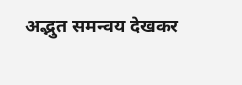अद्भुत समन्वय देखकर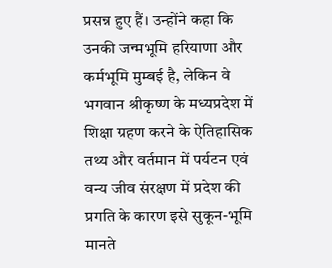प्रसन्न हुए हैं। उन्होंने कहा कि उनकी जन्मभूमि हरियाणा और कर्मभूमि मुम्बई है, लेकिन वे भगवान श्रीकृष्ण के मध्यप्रदेश में शिक्षा ग्रहण करने के ऐतिहासिक तथ्य और वर्तमान में पर्यटन एवं वन्य जीव संरक्षण में प्रदेश की प्रगति के कारण इसे सुकून-भूमि मानते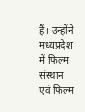हैं। उन्होंने मध्यप्रदेश में फिल्म संस्थान एवं फिल्म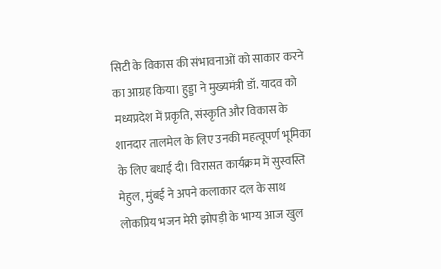सिटी के विकास की संभावनाओं को साकार करने का आग्रह किया। हुड्डा ने मुख्यमंत्री डॉ. यादव को मध्यप्रदेश में प्रकृति, संस्कृति और विकास के शानदार तालमेल के लिए उनकी महत्वूपर्ण भूमिका के लिए बधाई दी। विरासत कार्यक्रम में सुस्वस्ति मेहुल, मुंबई ने अपने कलाकार दल के साथ लोकप्रिय भजन मेरी झोपड़ी के भाग्य आज खुल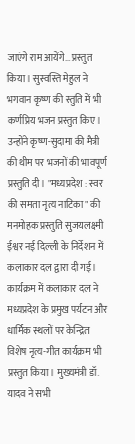जाएंगे राम आयेंगे… प्रस्तुत किया। सुस्वस्ति मेहुल ने भगवान कृष्ण की स्तुति में भी कर्णप्रिय भजन प्रस्तुत किए। उन्होंने कृष्ण-सुदामा की मैत्री की थीम पर भजनों की भावपूर्ण प्रस्तुति दी। "मध्यप्रदेश : स्वर की समता नृत्य नाटिका" की मनमोहक प्रस्तुति सुजयलक्ष्मी ईश्वर नई दिल्ली के निर्देशन में कलाकार दल द्वारा दी गई। कार्यक्रम में कलाकार दल ने मध्यप्रदेश के प्रमुख पर्यटन और धार्मिक स्थलों पर केन्द्रित विशेष नृत्य-गीत कार्यक्रम भी प्रस्तुत किया। मुख्यमंत्री डॉ. यादव ने सभी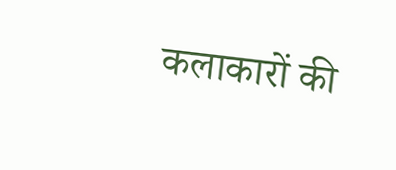कलाकारों की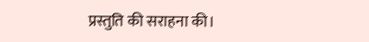प्रस्तुति की सराहना की।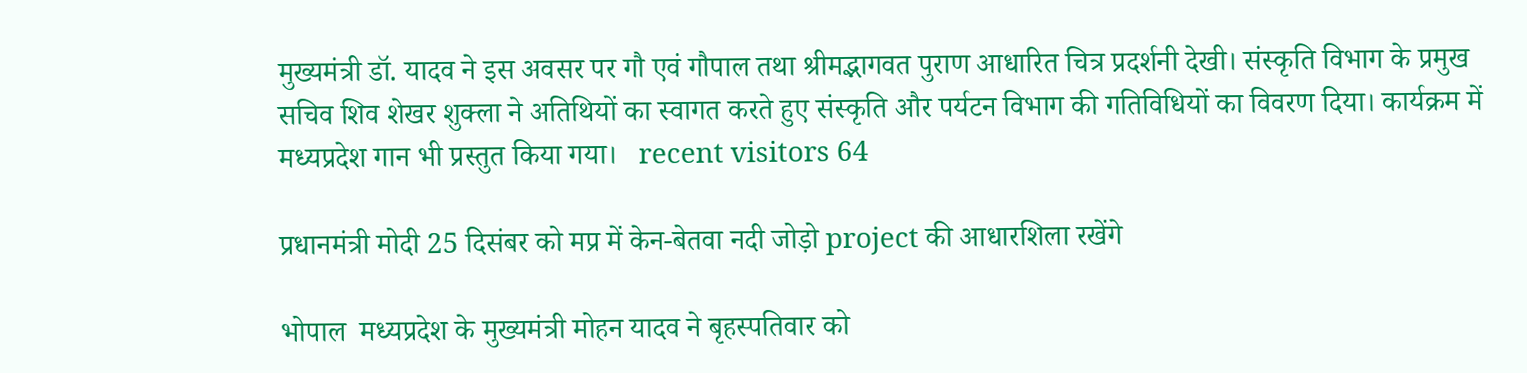मुख्यमंत्री डॉ. यादव ने इस अवसर पर गौ एवं गौपाल तथा श्रीमद्भागवत पुराण आधारित चित्र प्रदर्शनी देखी। संस्कृति विभाग के प्रमुख सचिव शिव शेखर शुक्ला ने अतिथियों का स्वागत करते हुए संस्कृति और पर्यटन विभाग की गतिविधियों का विवरण दिया। कार्यक्रम में मध्यप्रदेश गान भी प्रस्तुत किया गया।   recent visitors 64

प्रधानमंत्री मोदी 25 दिसंबर को मप्र में केन-बेतवा नदी जोड़ो project की आधारशिला रखेंगे

भोपाल  मध्यप्रदेश के मुख्यमंत्री मोहन यादव ने बृहस्पतिवार को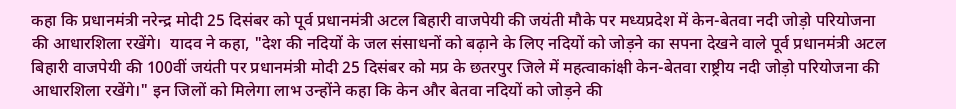कहा कि प्रधानमंत्री नरेन्द्र मोदी 25 दिसंबर को पूर्व प्रधानमंत्री अटल बिहारी वाजपेयी की जयंती मौके पर मध्यप्रदेश में केन-बेतवा नदी जोड़ो परियोजना की आधारशिला रखेंगे।  यादव ने कहा, "देश की नदियों के जल संसाधनों को बढ़ाने के लिए नदियों को जोड़ने का सपना देखने वाले पूर्व प्रधानमंत्री अटल बिहारी वाजपेयी की 100वीं जयंती पर प्रधानमंत्री मोदी 25 दिसंबर को मप्र के छतरपुर जिले में महत्वाकांक्षी केन-बेतवा राष्ट्रीय नदी जोड़ो परियोजना की आधारशिला रखेंगे।" इन जिलों को मिलेगा लाभ उन्होंने कहा कि केन और बेतवा नदियों को जोड़ने की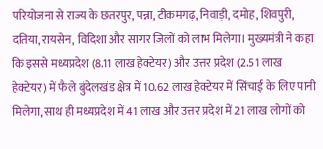परियोजना से राज्य के छतरपुर, पन्ना, टीकमगढ़, निवाड़ी, दमोह, शिवपुरी, दतिया, रायसेन, विदिशा और सागर जिलों को लाभ मिलेगा। मुख्यमंत्री ने कहा कि इससे मध्यप्रदेश (8.11 लाख हेक्टेयर) और उत्तर प्रदेश (2.51 लाख हेक्टेयर) में फैले बुंदेलखंड क्षेत्र में 10.62 लाख हेक्टेयर में सिंचाई के लिए पानी मिलेगा, साथ ही मध्यप्रदेश में 41 लाख और उत्तर प्रदेश में 21 लाख लोगों को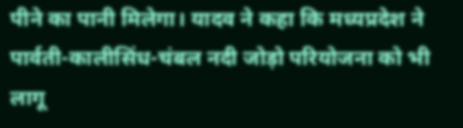पीने का पानी मिलेगा। यादव ने कहा कि मध्यप्रदेश ने पार्वती-कालीसिंध-चंबल नदी जोड़ो परियोजना को भी लागू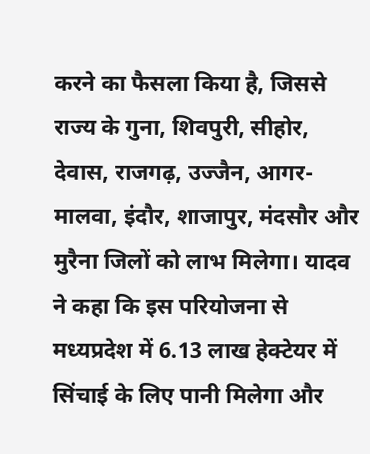करने का फैसला किया है, जिससे राज्य के गुना, शिवपुरी, सीहोर, देवास, राजगढ़, उज्जैन, आगर-मालवा, इंदौर, शाजापुर, मंदसौर और मुरैना जिलों को लाभ मिलेगा। यादव ने कहा कि इस परियोजना से मध्यप्रदेश में 6.13 लाख हेक्टेयर में सिंचाई के लिए पानी मिलेगा और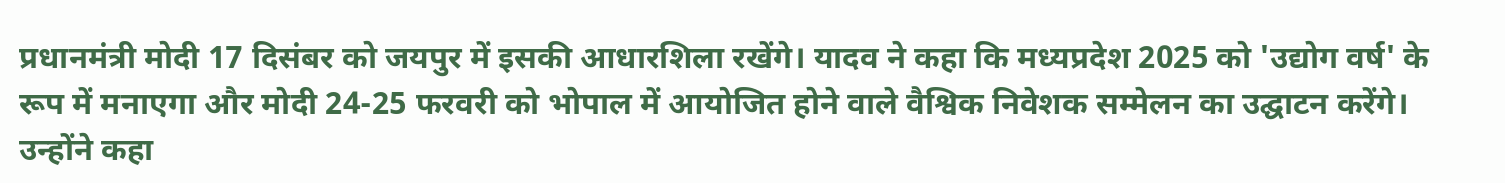प्रधानमंत्री मोदी 17 दिसंबर को जयपुर में इसकी आधारशिला रखेंगे। यादव ने कहा कि मध्यप्रदेश 2025 को 'उद्योग वर्ष' के रूप में मनाएगा और मोदी 24-25 फरवरी को भोपाल में आयोजित होने वाले वैश्विक निवेशक सम्मेलन का उद्घाटन करेंगे। उन्होंने कहा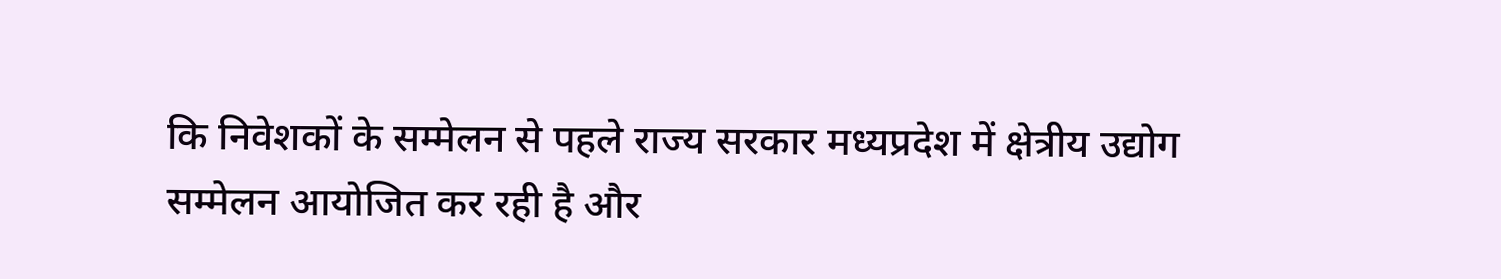कि निवेशकों के सम्मेलन से पहले राज्य सरकार मध्यप्रदेश में क्षेत्रीय उद्योग सम्मेलन आयोजित कर रही है और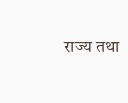राज्य तथा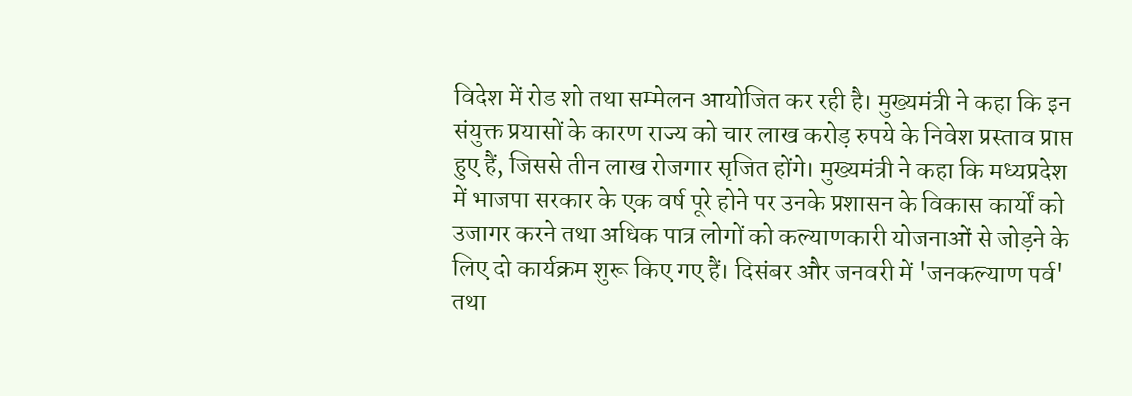विदेश में रोड शो तथा सम्मेलन आयोजित कर रही है। मुख्यमंत्री ने कहा कि इन संयुक्त प्रयासों के कारण राज्य को चार लाख करोड़ रुपये के निवेश प्रस्ताव प्राप्त हुए हैं, जिससे तीन लाख रोजगार सृजित होंगे। मुख्यमंत्री ने कहा कि मध्यप्रदेश में भाजपा सरकार के एक वर्ष पूरे होने पर उनके प्रशासन के विकास कार्यों को उजागर करने तथा अधिक पात्र लोगों को कल्याणकारी योजनाओं से जोड़ने के लिए दो कार्यक्रम शुरू किए गए हैं। दिसंबर और जनवरी में 'जनकल्याण पर्व' तथा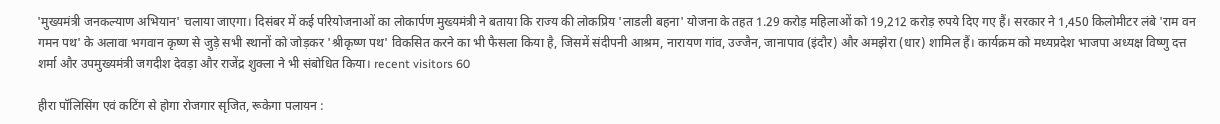'मुख्यमंत्री जनकल्याण अभियान' चलाया जाएगा। दिसंबर में कई परियोजनाओं का लोकार्पण मुख्यमंत्री ने बताया कि राज्य की लोकप्रिय 'लाडली बहना' योजना के तहत 1.29 करोड़ महिलाओं को 19,212 करोड़ रुपये दिए गए हैं। सरकार ने 1,450 किलोमीटर लंबे 'राम वन गमन पथ' के अलावा भगवान कृष्ण से जुड़े सभी स्थानों को जोड़कर 'श्रीकृष्ण पथ' विकसित करने का भी फैसला किया है, जिसमें संदीपनी आश्रम, नारायण गांव, उज्जैन, जानापाव (इंदौर) और अमझेरा (धार) शामिल हैं। कार्यक्रम को मध्यप्रदेश भाजपा अध्यक्ष विष्णु दत्त शर्मा और उपमुख्यमंत्री जगदीश देवड़ा और राजेंद्र शुक्ला ने भी संबोधित किया। recent visitors 60

हीरा पॉलिसिंग एवं कटिंग से होगा रोजगार सृजित, रूकेगा पलायन :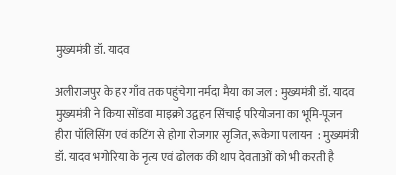मुख्यमंत्री डॉ. यादव

अलीराजपुर के हर गाँव तक पहुंचेगा नर्मदा मैया का जल : मुख्यमंत्री डॉ. यादव मुख्यमंत्री ने किया सोंडवा माइक्रो उद्वहन सिंचाई परियोजना का भूमि-पूजन हीरा पॉलिसिंग एवं कटिंग से होगा रोजगार सृजित, रूकेगा पलायन  : मुख्यमंत्री डॉ. यादव भगोरिया के नृत्य एवं ढोलक की थाप देवताओं को भी करती है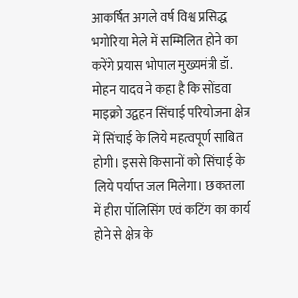आकर्षित अगले वर्ष विश्व प्रसिद्ध भगोरिया मेले में सम्मिलित होने का करेंगे प्रयास भोपाल मुख्यमंत्री डॉ. मोहन यादव ने कहा है कि सोंडवा माइक्रो उद्वहन सिंचाई परियोजना क्षेत्र में सिंचाई के लिये महत्वपूर्ण साबित होगी। इससे किसानों को सिंचाई के लिये पर्याप्त जल मिलेगा। छकतला में हीरा पॉलिसिंग एवं कटिंग का कार्य होने से क्षेत्र के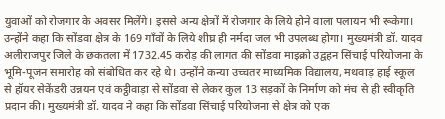युवाओं को रोजगार के अवसर मिलेंगे। इससे अन्य क्षेत्रों में रोजगार के लिये होने वाला पलायन भी रूकेगा। उन्होंने कहा कि सोंडवा क्षेत्र के 169 गाँवों के लिये शीघ्र ही नर्मदा जल भी उपलब्ध होगा। मुख्यमंत्री डॉ. यादव अलीराजपुर जिले के छकतला में 1732.45 करोड़ की लागत की सोंडवा माइक्रो उद्वहन सिंचाई परियोजना के भूमि-पूजन समारोह को संबोधित कर रहे थे। उन्होंने कन्या उच्चतर माध्यमिक विद्यालय, मथवाड़ हाई स्कूल से हॉयर सेकेंडरी उन्नयन एवं कट्ठीवाड़ा से सोंडवा से लेकर कुल 13 सड़कों के निर्माण को मंच से ही स्वीकृति प्रदान की। मुख्यमंत्री डॉ. यादव ने कहा कि सोंडवा सिंचाई परियोजना से क्षेत्र को एक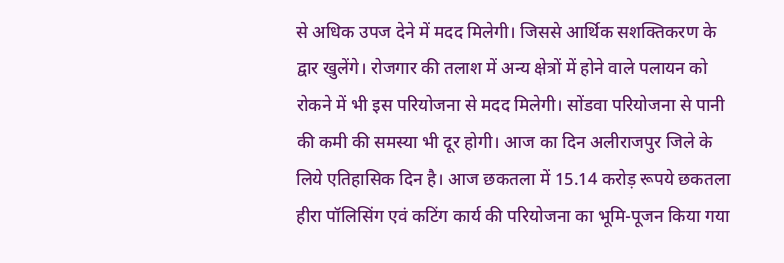से अधिक उपज देने में मदद मिलेगी। जिससे आर्थिक सशक्तिकरण के द्वार खुलेंगे। रोजगार की तलाश में अन्य क्षेत्रों में होने वाले पलायन को रोकने में भी इस परियोजना से मदद मिलेगी। सोंडवा परियोजना से पानी की कमी की समस्या भी दूर होगी। आज का दिन अलीराजपुर जिले के लिये एतिहासिक दिन है। आज छकतला में 15.14 करोड़ रूपये छकतला हीरा पॉलिसिंग एवं कटिंग कार्य की परियोजना का भूमि-पूजन किया गया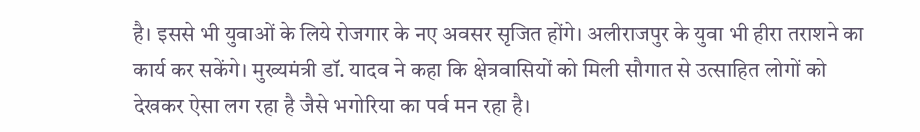है। इससे भी युवाओं के लिये रोजगार के नए अवसर सृजित होंगे। अलीराजपुर के युवा भी हीरा तराशने का कार्य कर सकेंगे। मुख्यमंत्री डॉ. यादव ने कहा कि क्षेत्रवासियों को मिली सौगात से उत्साहित लोगों को देखकर ऐसा लग रहा है जैसे भगोरिया का पर्व मन रहा है।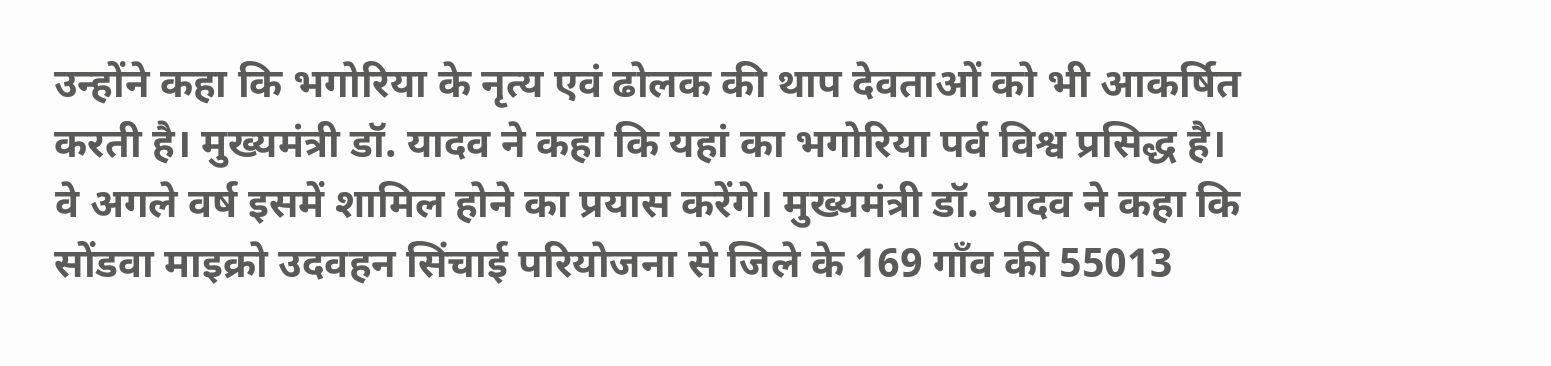उन्होंने कहा कि भगोरिया के नृत्य एवं ढोलक की थाप देवताओं को भी आकर्षित करती है। मुख्यमंत्री डॉ. यादव ने कहा कि यहां का भगोरिया पर्व विश्व प्रसिद्ध है। वे अगले वर्ष इसमें शामिल होने का प्रयास करेंगे। मुख्यमंत्री डॉ. यादव ने कहा कि सोंडवा माइक्रो उदवहन सिंचाई परियोजना से जिले के 169 गाँव की 55013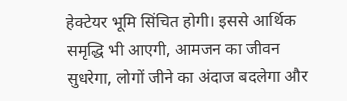हेक्टेयर भूमि सिंचित होगी। इससे आर्थिक समृद्धि भी आएगी, आमजन का जीवन सुधरेगा, लोगों जीने का अंदाज बदलेगा और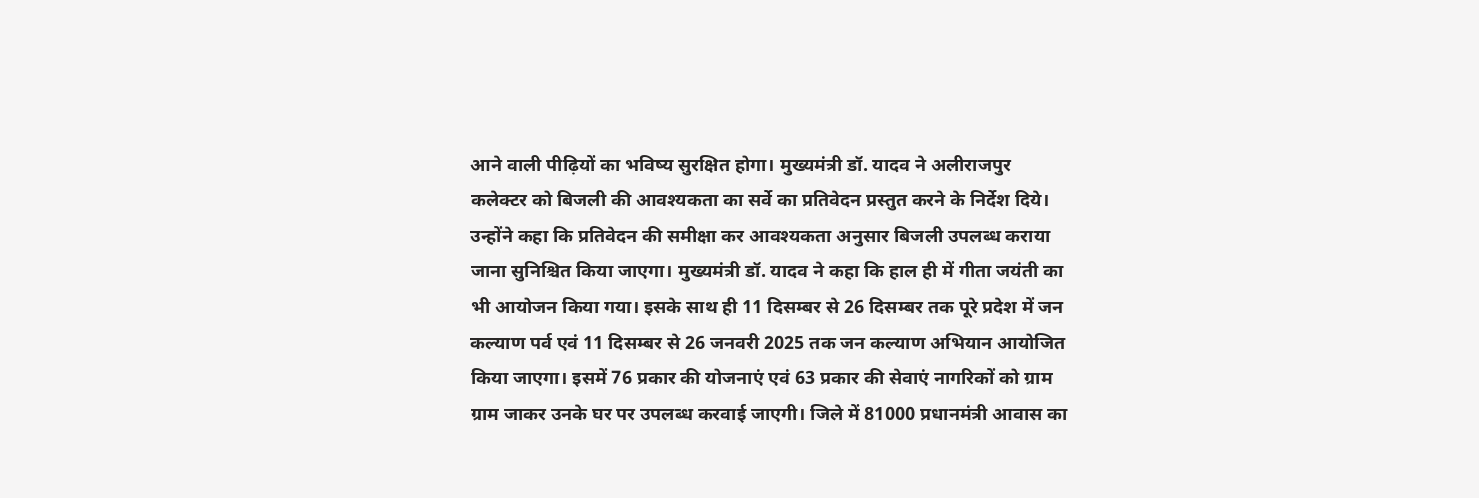आने वाली पीढ़ियों का भविष्य सुरक्षित होगा। मुख्यमंत्री डॉ. यादव ने अलीराजपुर कलेक्टर को बिजली की आवश्यकता का सर्वे का प्रतिवेदन प्रस्तुत करने के निर्देश दिये। उन्होंने कहा कि प्रतिवेदन की समीक्षा कर आवश्यकता अनुसार बिजली उपलब्ध कराया जाना सुनिश्चित किया जाएगा। मुख्यमंत्री डॉ. यादव ने कहा कि हाल ही में गीता जयंती का भी आयोजन किया गया। इसके साथ ही 11 दिसम्बर से 26 दिसम्बर तक पूरे प्रदेश में जन कल्याण पर्व एवं 11 दिसम्बर से 26 जनवरी 2025 तक जन कल्याण अभियान आयोजित किया जाएगा। इसमें 76 प्रकार की योजनाएं एवं 63 प्रकार की सेवाएं नागरिकों को ग्राम ग्राम जाकर उनके घर पर उपलब्ध करवाई जाएगी। जिले में 81000 प्रधानमंत्री आवास का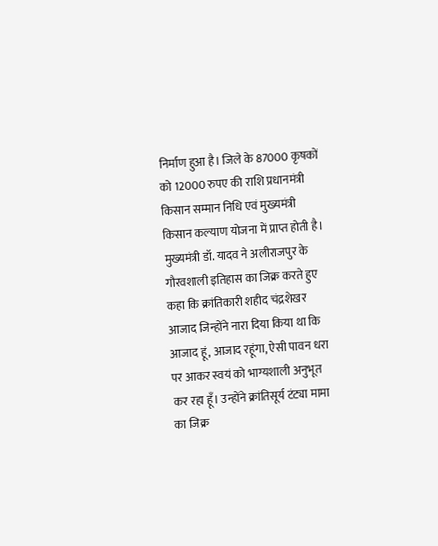निर्माण हुआ है। जिले के 87000 कृषकों को 12000 रुपए की राशि प्रधानमंत्री किसान सम्मान निधि एवं मुख्यमंत्री किसान कल्याण योजना में प्राप्त होती है। मुख्यमंत्री डॉ. यादव ने अलीराजपुर के गौरवशाली इतिहास का जिक्र करते हुए कहा कि क्रांतिकारी शहीद चंद्रशेखर आजाद जिन्होंने नारा दिया किया था कि आजाद हूं, आजाद रहूंगा, ऐसी पावन धरा पर आकर स्वयं को भाग्यशाली अनुभूत कर रहा हूँ। उन्होंने क्रांतिसूर्य टंट्या मामा का जिक्र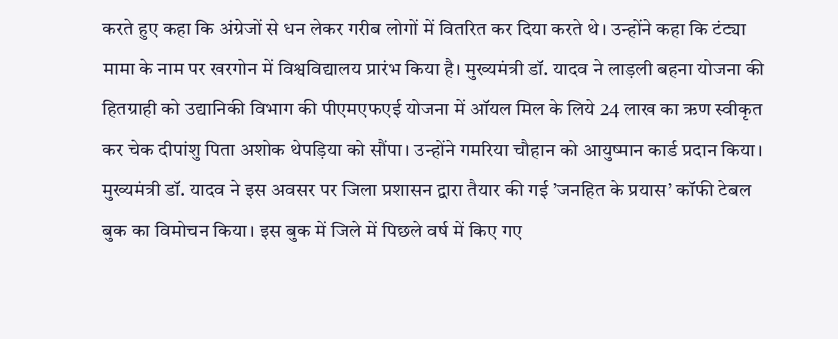करते हुए कहा कि अंग्रेजों से धन लेकर गरीब लोगों में वितरित कर दिया करते थे। उन्होंने कहा कि टंट्या मामा के नाम पर खरगोन में विश्वविद्यालय प्रारंभ किया है। मुख्यमंत्री डॉ. यादव ने लाड़ली बहना योजना की हितग्राही को उद्यानिकी विभाग की पीएमएफएई योजना में ऑयल मिल के लिये 24 लाख का ऋण स्वीकृत कर चेक दीपांशु पिता अशोक थेपड़िया को सौंपा। उन्होंने गमरिया चौहान को आयुष्मान कार्ड प्रदान किया। मुख्यमंत्री डॉ. यादव ने इस अवसर पर जिला प्रशासन द्वारा तैयार की गई ’जनहित के प्रयास’ कॉफी टेबल बुक का विमोचन किया। इस बुक में जिले में पिछले वर्ष में किए गए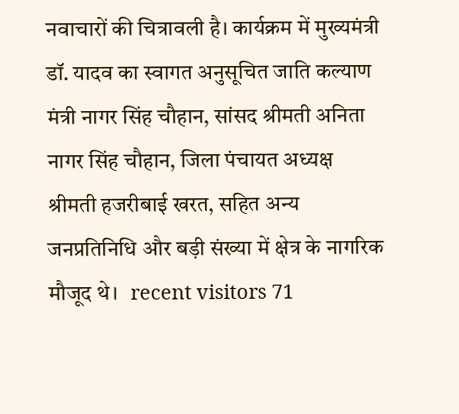नवाचारों की चित्रावली है। कार्यक्रम में मुख्यमंत्री डॉ. यादव का स्वागत अनुसूचित जाति कल्याण मंत्री नागर सिंह चौहान, सांसद श्रीमती अनिता नागर सिंह चौहान, जिला पंचायत अध्यक्ष श्रीमती हजरीबाई खरत, सहित अन्य जनप्रतिनिधि और बड़ी संख्या में क्षेत्र के नागरिक मौजूद थे।   recent visitors 71